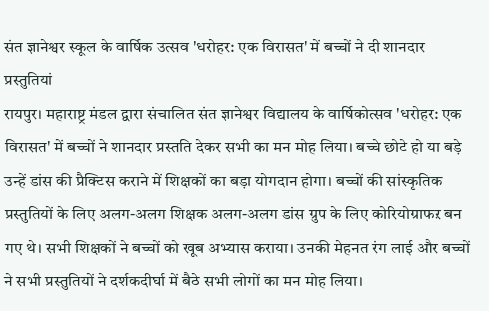संत ज्ञानेश्वर स्कूल के वार्षिक उत्सव 'धरोहर: एक विरासत' में बच्चों ने दी शानदार प्रस्तुतियां
रायपुर। महाराष्ट्र मंडल द्वारा संचालित संत ज्ञानेश्वर विद्यालय के वार्षिकोत्सव 'धरोहर: एक विरासत' में बच्चों ने शानदार प्रस्तति देकर सभी का मन मोह लिया। बच्चे छोटे हो या बड़े उन्हें डांस की प्रैक्टिस कराने में शिक्षकों का बड़ा योगदान होगा। बच्चों की सांस्कृतिक प्रस्तुतियों के लिए अलग-अलग शिक्षक अलग-अलग डांस ग्रुप के लिए कोरियोग्राफऱ बन गए थे। सभी शिक्षकों ने बच्चों को खूब अभ्यास कराया। उनकी मेहनत रंग लाई और बच्चों ने सभी प्रस्तुतियों ने दर्शकदीर्घा में बैठे सभी लोगों का मन मोह लिया।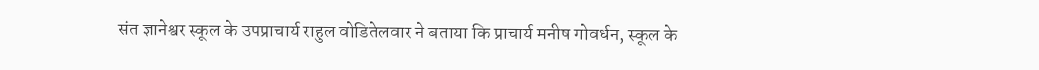संत ज्ञानेश्वर स्कूल के उपप्राचार्य राहुल वोडितेलवार ने बताया कि प्राचार्य मनीष गोवर्धन, स्कूल के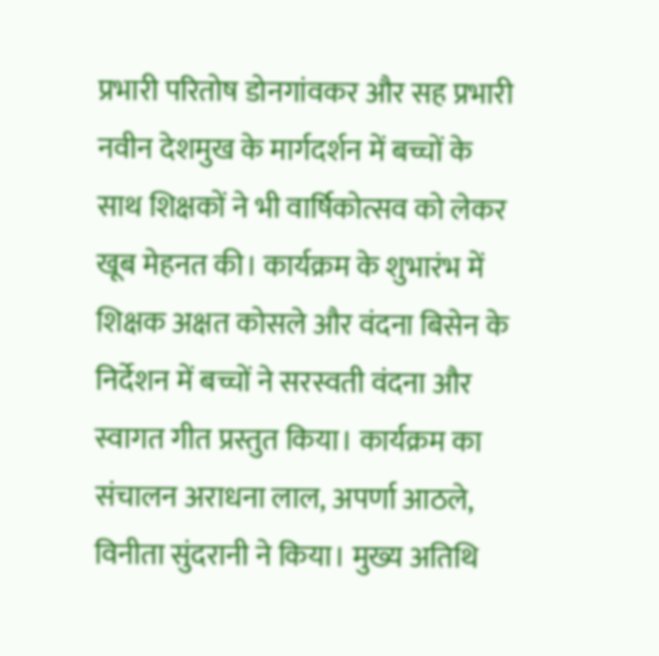प्रभारी परितोष डोनगांवकर और सह प्रभारी नवीन देशमुख के मार्गदर्शन में बच्चों के साथ शिक्षकों ने भी वार्षिकोत्सव को लेकर खूब मेहनत की। कार्यक्रम के शुभारंभ में शिक्षक अक्षत कोसले और वंदना बिसेन के निर्देशन में बच्चों ने सरस्वती वंदना और स्वागत गीत प्रस्तुत किया। कार्यक्रम का संचालन अराधना लाल, अपर्णा आठले, विनीता सुंदरानी ने किया। मुख्य अतिथि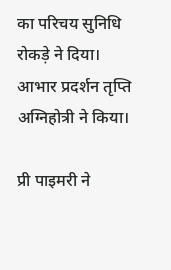का परिचय सुनिधि रोकड़े ने दिया। आभार प्रदर्शन तृप्ति अग्निहोत्री ने किया।

प्री पाइमरी ने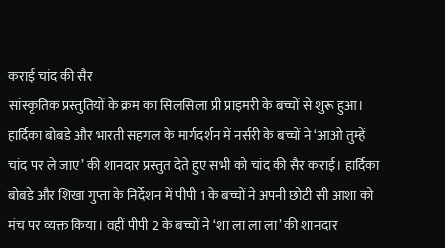कराई चांद की सैर
सांस्कृतिक प्रस्तुतियों के क्रम का सिलसिला प्री प्राइमरी के बच्चों से शुरू हुआ। हार्दिका बोबडे और भारती सहगल के मार्गदर्शन में नर्सरी के बच्चों ने ‘आओ तुम्हें चांद पर ले जाए’ की शानदार प्रस्तुत देते हुए सभी को चांद की सैर कराई। हार्दिका बोबडे और शिखा गुप्ता के निर्देशन में पीपी 1 के बच्चों ने अपनी छोटी सी आशा को मंच पर व्यक्त किया। वहीं पीपी 2 के बच्चों ने ‘शा ला ला ला’ की शानदार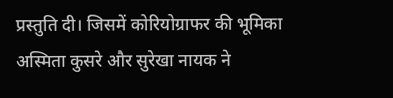प्रस्तुति दी। जिसमें कोरियोग्राफर की भूमिका अस्मिता कुसरे और सुरेखा नायक ने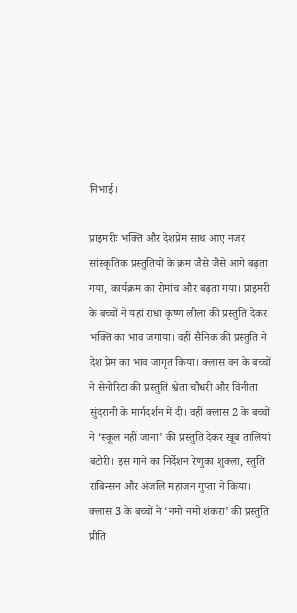निभाई।

प्राइमरीः भक्ति और देशप्रेम साथ आए नजर
सांस्कृतिक प्रस्तुतियों के क्रम जैसे जैसे आगे बढ़ता गया, कार्यक्रम का रोमांच और बढ़ता गया। प्राइमरी के बच्चों ने यहां राधा कृष्ण लीला की प्रस्तुति देकर भक्ति का भाव जगाया। वहीं सैनिक की प्रस्तुति ने देश प्रेम का भाव जागृत किया। क्लास वन के बच्चों ने सेनोरिटा की प्रस्तुति श्वेता चौधरी और विनीता सुंदरानी के मार्गदर्शन में दी। वहीं क्लास 2 के बच्चों ने ‘स्कूल नहीं जाना’ की प्रस्तुति देकर खूब तालियां बटोरी। इस गाने का निर्देशन रेणुका शुक्ला, स्तुति राबिन्सन और अंजलि महाजन गुप्ता ने किया। क्लास 3 के बच्चों ने ‘नमो नमो शंकरा’ की प्रस्तुति प्रीति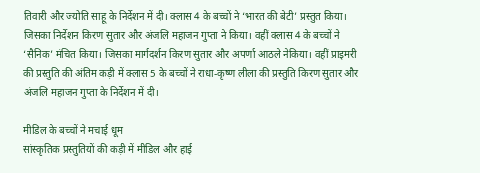तिवारी और ज्योति साहू के निर्देशन में दी। क्लास 4 के बच्चों ने ‘भारत की बेटी’ प्रस्तुत किया। जिसका निर्देशन किरण सुतार और अंजलि महाजन गुप्ता ने किया। वहीं क्लास 4 के बच्चों ने ‘सैनिक’ मंचित किया। जिसका मार्गदर्शन किरण सुतार और अपर्णा आठले नेकिया। वहीं प्राइमरी की प्रस्तुति की अंतिम कड़ी में क्लास 5 के बच्चों ने राधा-कृष्ण लीला की प्रस्तुति किरण सुतार और अंजलि महाजन गुप्ता के निर्देशन में दी।

मीडिल के बच्चों ने मचाई धूम
सांस्कृतिक प्रस्तुतियों की कड़ी में मीडिल और हाई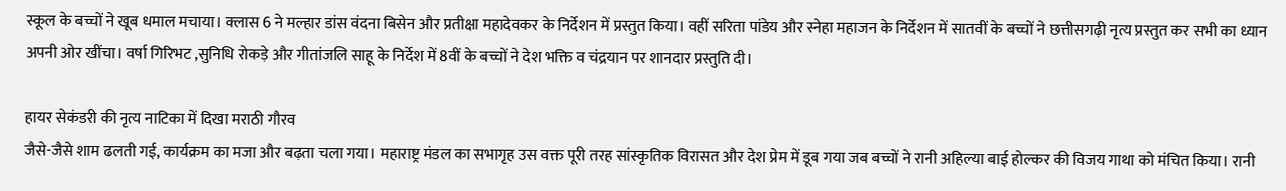स्कूल के बच्चों ने खूब धमाल मचाया। क्लास 6 ने मल्हार डांस वंदना बिसेन और प्रतीक्षा महादेवकर के निर्देशन में प्रस्तुत किया। वहीं सरिता पांडेय और स्नेहा महाजन के निर्देशन में सातवीं के बच्चों ने छत्तीसगढ़ी नृत्य प्रस्तुत कर सभी का ध्यान अपनी ओर खींचा। वर्षा गिरिभट ,सुनिधि रोकड़े और गीतांजलि साहू के निर्देश में 8वीं के बच्चों ने देश भक्ति व चंद्रयान पर शानदार प्रस्तुति दी।

हायर सेकंडरी की नृत्य नाटिका में दिखा मराठी गौरव
जैसे-जैसे शाम ढलती गई, कार्यक्रम का मजा और बढ़ता चला गया। महाराष्ट्र मंडल का सभागृह उस वक्त पूरी तरह सांस्कृतिक विरासत और देश प्रेम में डूब गया जब बच्चों ने रानी अहिल्या बाई होल्कर की विजय गाथा को मंचित किया। रानी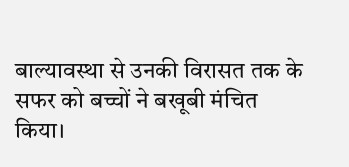बाल्यावस्था से उनकी विरासत तक के सफर को बच्चों ने बखूबी मंचित किया।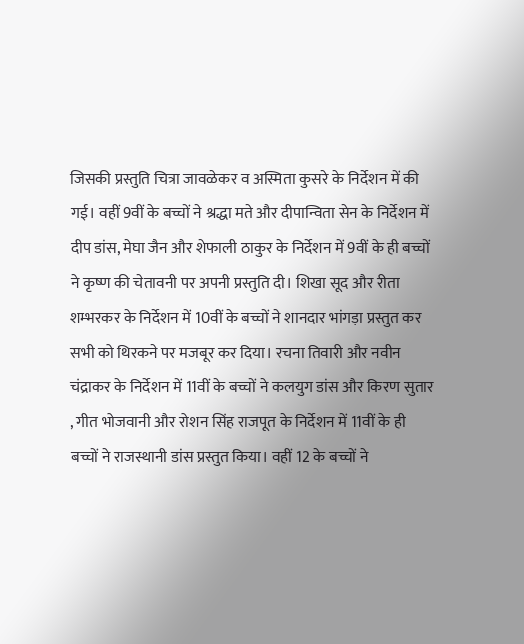जिसकी प्रस्तुति चित्रा जावळेकर व अस्मिता कुसरे के निर्देशन में की गई। वहीं 9वीं के बच्चों ने श्रद्धा मते और दीपान्विता सेन के निर्देशन में दीप डांस, मेघा जैन और शेफाली ठाकुर के निर्देशन में 9वीं के ही बच्चों ने कृष्ण की चेतावनी पर अपनी प्रस्तुति दी। शिखा सूद और रीता शम्भरकर के निर्देशन में 10वीं के बच्चों ने शानदार भांगड़ा प्रस्तुत कर सभी को थिरकने पर मजबूर कर दिया। रचना तिवारी और नवीन चंद्राकर के निर्देशन में 11वीं के बच्चों ने कलयुग डांस और किरण सुतार , गीत भोजवानी और रोशन सिंह राजपूत के निर्देशन में 11वीं के ही बच्चों ने राजस्थानी डांस प्रस्तुत किया। वहीं 12 के बच्चों ने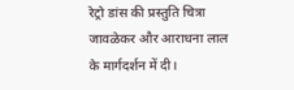रेट्रो डांस की प्रस्तुति चित्रा जावळेकर और आराधना लाल के मार्गदर्शन में दी।